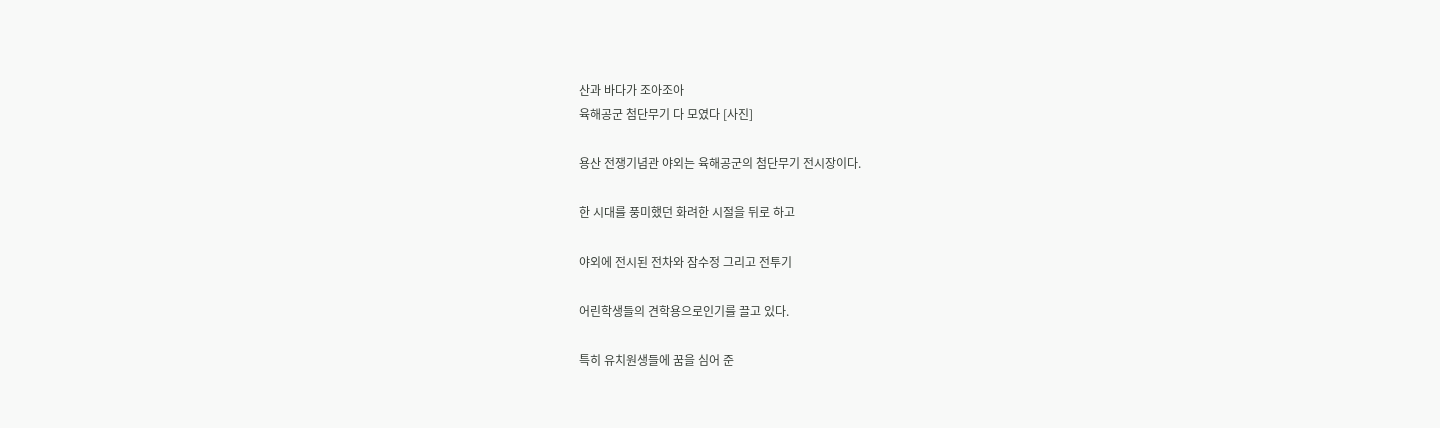산과 바다가 조아조아
육해공군 첨단무기 다 모였다 [사진]

용산 전쟁기념관 야외는 육해공군의 첨단무기 전시장이다.

한 시대를 풍미했던 화려한 시절을 뒤로 하고

야외에 전시된 전차와 잠수정 그리고 전투기

어린학생들의 견학용으로인기를 끌고 있다.

특히 유치원생들에 꿈을 심어 준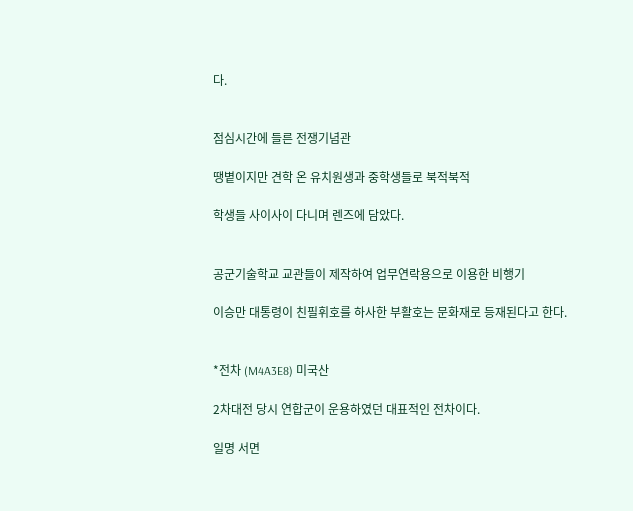다.


점심시간에 들른 전쟁기념관

땡볕이지만 견학 온 유치원생과 중학생들로 북적북적

학생들 사이사이 다니며 렌즈에 담았다.


공군기술학교 교관들이 제작하여 업무연락용으로 이용한 비행기

이승만 대통령이 친필휘호를 하사한 부활호는 문화재로 등재된다고 한다.


*전차 (M4A3E8) 미국산

2차대전 당시 연합군이 운용하였던 대표적인 전차이다.

일명 서면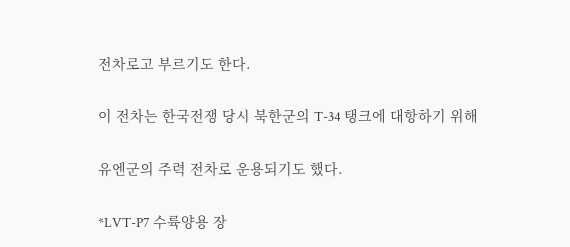전차로고 부르기도 한다.

이 전차는 한국전쟁 당시 북한군의 T-34 탱크에 대항하기 위해

유엔군의 주력 전차로 운용되기도 했다.

*LVT-P7 수륙양용 장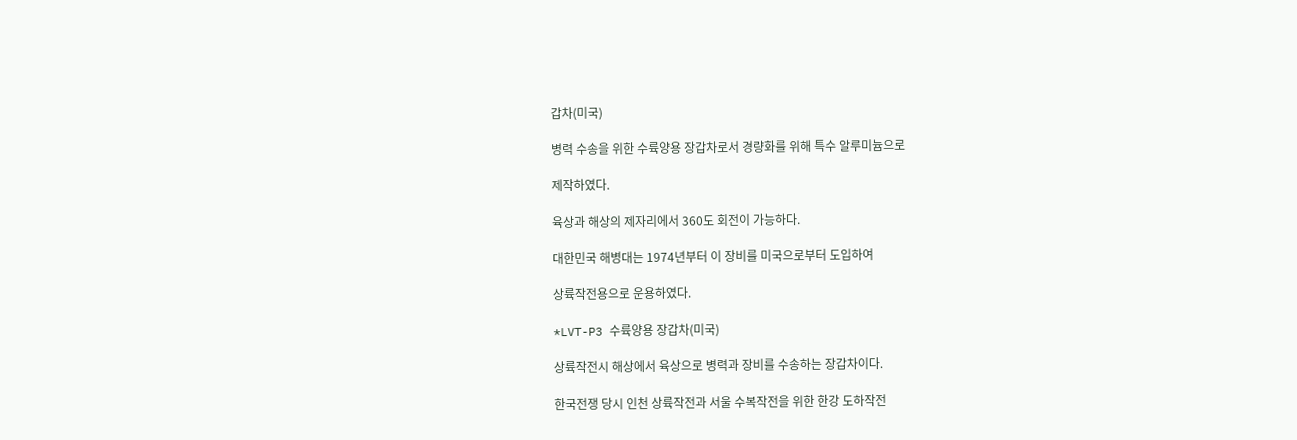갑차(미국)

병력 수송을 위한 수륙양용 장갑차로서 경량화를 위해 특수 알루미늄으로

제작하였다.

육상과 해상의 제자리에서 360도 회전이 가능하다.

대한민국 해병대는 1974년부터 이 장비를 미국으로부터 도입하여

상륙작전용으로 운용하였다.

*LVT-P3 수륙양용 장갑차(미국)

상륙작전시 해상에서 육상으로 병력과 장비를 수송하는 장갑차이다.

한국전쟁 당시 인천 상륙작전과 서울 수복작전을 위한 한강 도하작전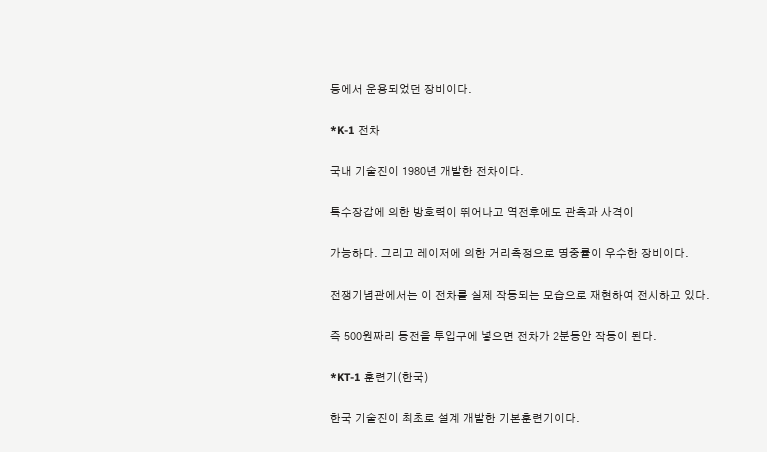등에서 운용되었던 장비이다.

*K-1 전차

국내 기술진이 1980년 개발한 전차이다.

특수장갑에 의한 방호력이 뛰어나고 역전후에도 관측과 사격이

가능하다. 그리고 레이저에 의한 거리측정으로 명중률이 우수한 장비이다.

전쟁기념관에서는 이 전차를 실제 작동되는 모습으로 재현하여 전시하고 있다.

즉 500원짜리 동전을 투입구에 넣으면 전차가 2분동안 작동이 된다.

*KT-1 훈련기(한국)

한국 기술진이 최초로 설계 개발한 기본훈련기이다.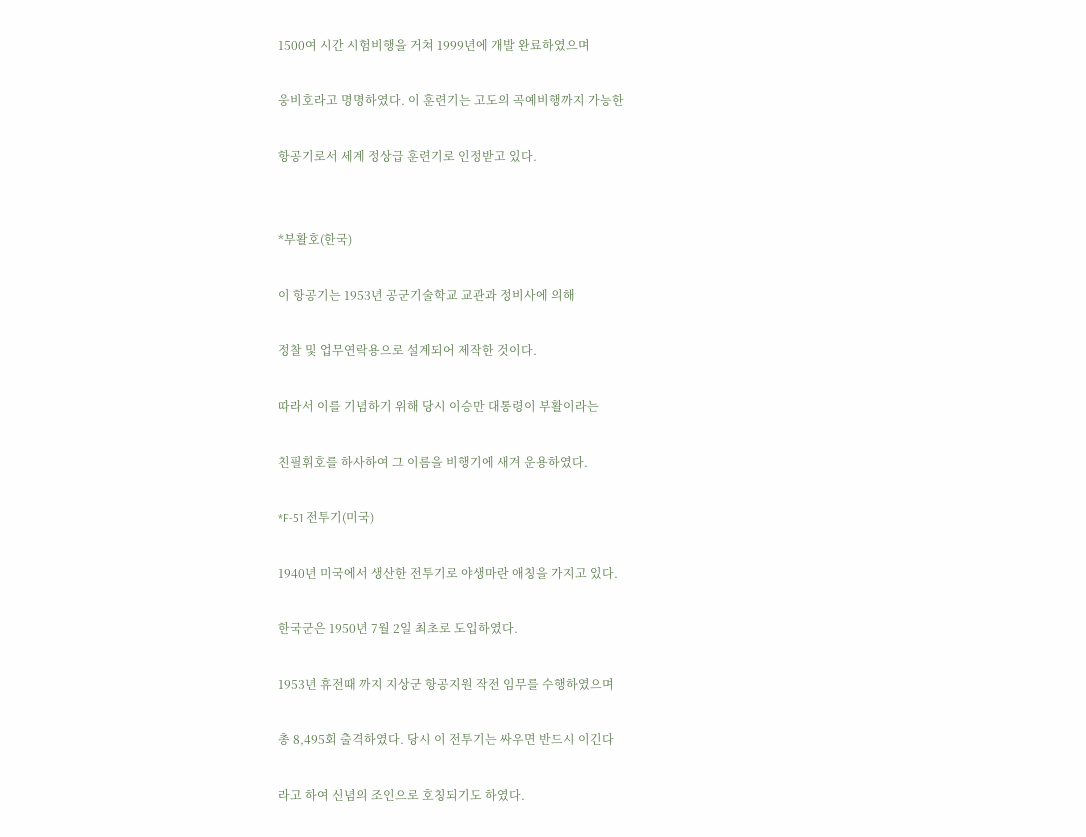1500여 시간 시험비행을 거쳐 1999년에 개발 완료하였으며

웅비호라고 명명하였다. 이 훈련기는 고도의 곡예비행까지 가능한

항공기로서 세계 정상급 훈련기로 인정받고 있다.


*부활호(한국)

이 항공기는 1953년 공군기술학교 교관과 정비사에 의해

정찰 및 업무연락용으로 설계되어 제작한 것이다.

따라서 이를 기념하기 위해 당시 이승만 대통령이 부활이라는

친필휘호를 하사하여 그 이름을 비행기에 새겨 운용하였다.

*F-51 전투기(미국)

1940년 미국에서 생산한 전투기로 야생마란 애칭을 가지고 있다.

한국군은 1950년 7월 2일 최초로 도입하였다.

1953년 휴전때 까지 지상군 항공지원 작전 임무를 수행하였으며

총 8,495회 출격하였다. 당시 이 전투기는 싸우면 반드시 이긴다

라고 하여 신념의 조인으로 호칭되기도 하였다.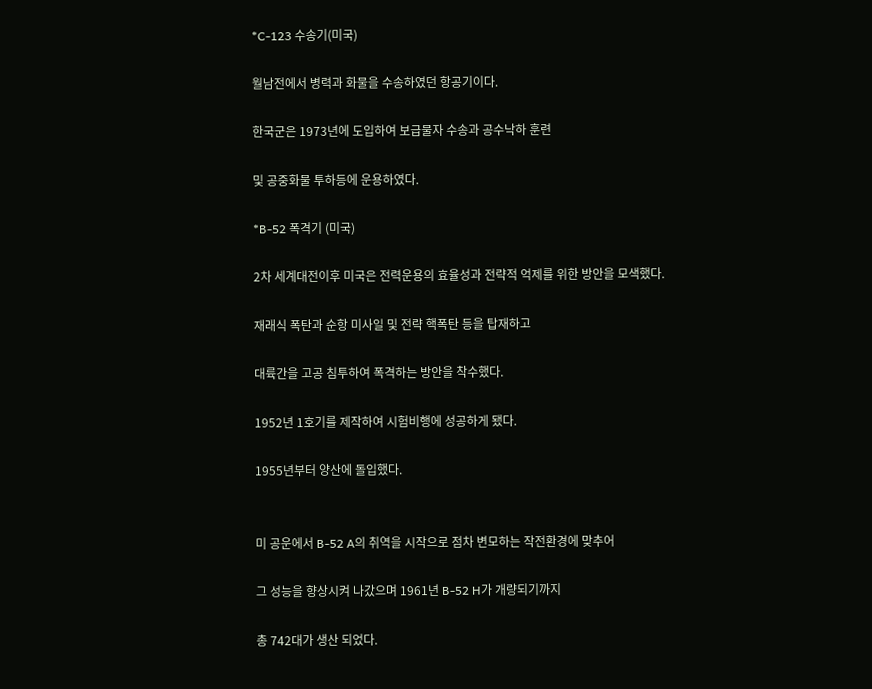*C-123 수송기(미국)

월남전에서 병력과 화물을 수송하였던 항공기이다.

한국군은 1973년에 도입하여 보급물자 수송과 공수낙하 훈련

및 공중화물 투하등에 운용하였다.

*B-52 폭격기 (미국)

2차 세계대전이후 미국은 전력운용의 효율성과 전략적 억제를 위한 방안을 모색했다.

재래식 폭탄과 순항 미사일 및 전략 핵폭탄 등을 탑재하고

대륙간을 고공 침투하여 폭격하는 방안을 착수했다.

1952년 1호기를 제작하여 시험비행에 성공하게 됐다.

1955년부터 양산에 돌입했다.


미 공운에서 B-52 A의 취역을 시작으로 점차 변모하는 작전환경에 맞추어

그 성능을 향상시켜 나갔으며 1961년 B-52 H가 개량되기까지

총 742대가 생산 되었다.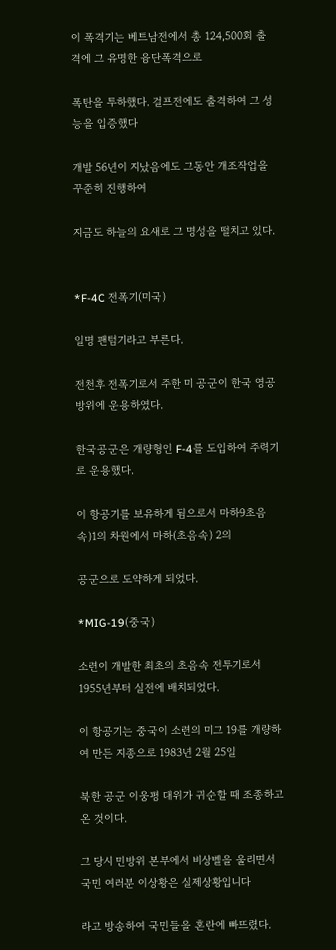이 폭격기는 베트남전에서 총 124,500회 출격에 그 유명한 융단폭격으로

폭탄을 투하했다. 걸프전에도 출격하여 그 성능을 입증했다

개발 56년이 지났음에도 그동안 개조작업을 꾸준히 진행하여

지금도 하늘의 요새로 그 명성을 떨치고 있다.


*F-4C 전폭기(미국)

일명 팬텀기라고 부른다.

전천후 전폭기로서 주한 미 공군이 한국 영공방위에 운용하였다.

한국공군은 개량형인 F-4를 도입하여 주력기로 운용했다.

이 항공기를 보유하게 됨으로서 마하9초음속)1의 차원에서 마하(초음속) 2의

공군으로 도약하게 되었다.

*MIG-19(중국)

소련이 개발한 최초의 초음속 전투기로서 1955년부터 실전에 배치되었다.

이 항공기는 중국이 소련의 미그 19를 개량하여 만든 지종으로 1983년 2월 25일

북한 공군 이웅평 대위가 귀순할 때 조종하고 온 것이다.

그 당시 민방위 본부에서 비상벨을 울리면서 국민 여러분 이상황은 실제상황입니다

라고 방송하여 국민들을 혼란에 빠뜨렸다.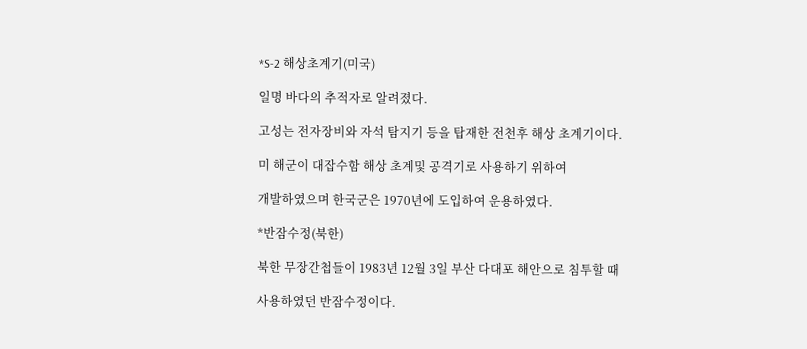*S-2 해상초계기(미국)

일명 바다의 추적자로 알려졌다.

고성는 전자장비와 자석 탐지기 등을 탑재한 전천후 해상 초계기이다.

미 해군이 대잡수함 해상 초계및 공격기로 사용하기 위하여

개발하였으며 한국군은 1970년에 도입하여 운용하였다.

*반잠수정(북한)

북한 무장간첩들이 1983년 12월 3일 부산 다대포 해안으로 침투할 때

사용하였던 반잠수정이다.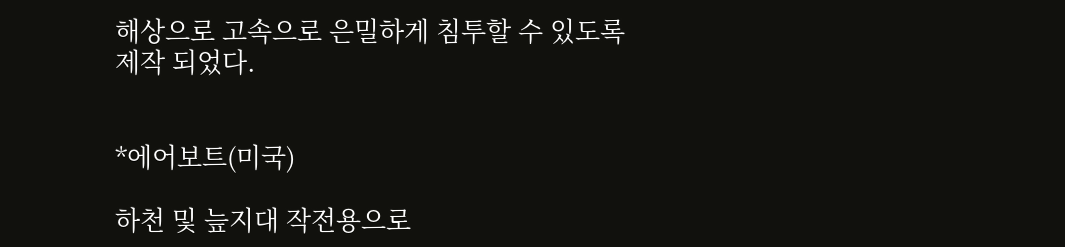해상으로 고속으로 은밀하게 침투할 수 있도록 제작 되었다.


*에어보트(미국)

하천 및 늪지대 작전용으로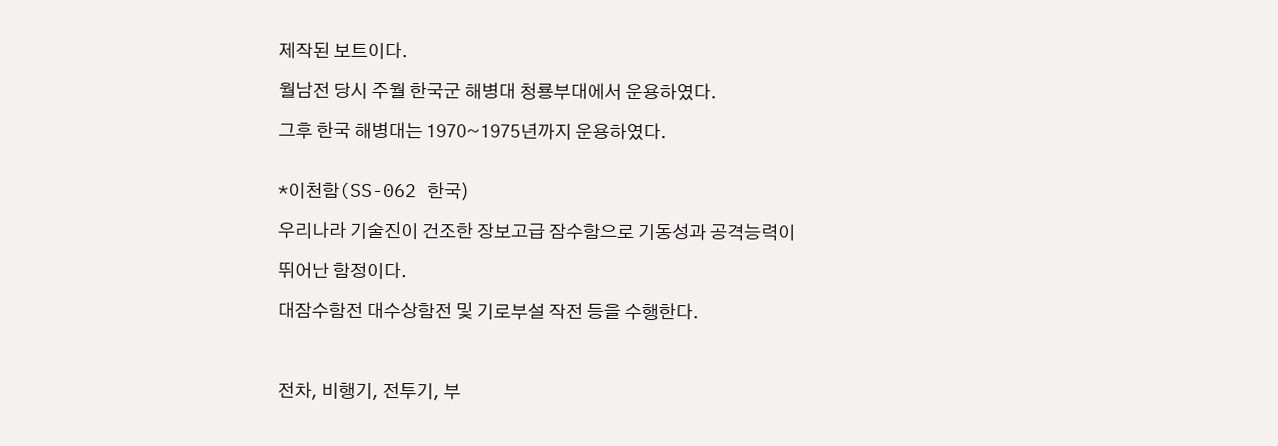제작된 보트이다.

월남전 당시 주월 한국군 해병대 청룡부대에서 운용하였다.

그후 한국 해병대는 1970~1975년까지 운용하였다.


*이천함(SS-062 한국)

우리나라 기술진이 건조한 장보고급 잠수함으로 기동성과 공격능력이

뛰어난 함정이다.

대잠수함전 대수상함전 및 기로부설 작전 등을 수행한다.



전차, 비행기, 전투기, 부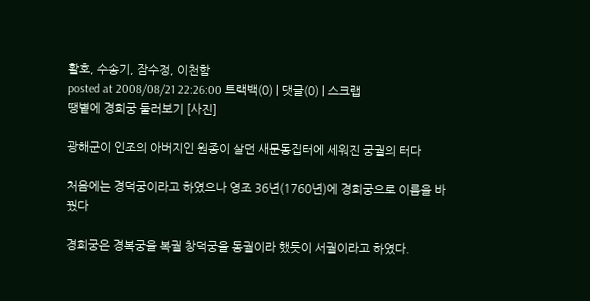활호, 수송기, 잠수정, 이천함
posted at 2008/08/21 22:26:00 트랙백(0) | 댓글(0) | 스크랩
땡볕에 경희궁 둘러보기 [사진]

광해군이 인조의 아버지인 원종이 살던 새문동집터에 세워진 궁궐의 터다

처음에는 경덕궁이라고 하였으나 영조 36년(1760년)에 경희궁으로 이름을 바꿨다

경희궁은 경복궁을 복궐 창덕궁을 동궐이라 했듯이 서궐이라고 하였다.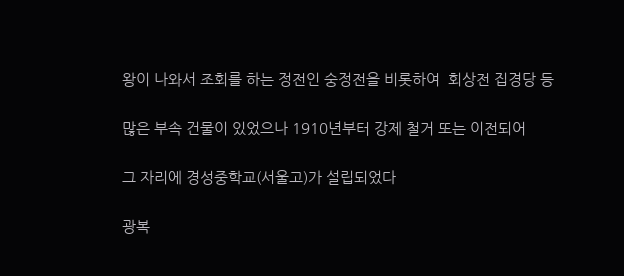왕이 나와서 조회를 하는 정전인 숭정전을 비롯하여  회상전 집경당 등

많은 부속 건물이 있었으나 1910년부터 강제 철거 또는 이전되어

그 자리에 경성중학교(서울고)가 설립되었다

광복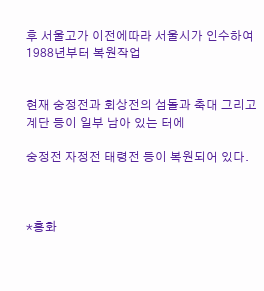후 서울고가 이전에따라 서울시가 인수하여 1988년부터 복원작업


현재 숭정전과 회상전의 섬돌과 축대 그리고 계단 등이 일부 남아 있는 터에

숭정전 자정전 태령전 등이 복원되어 있다.



*흥화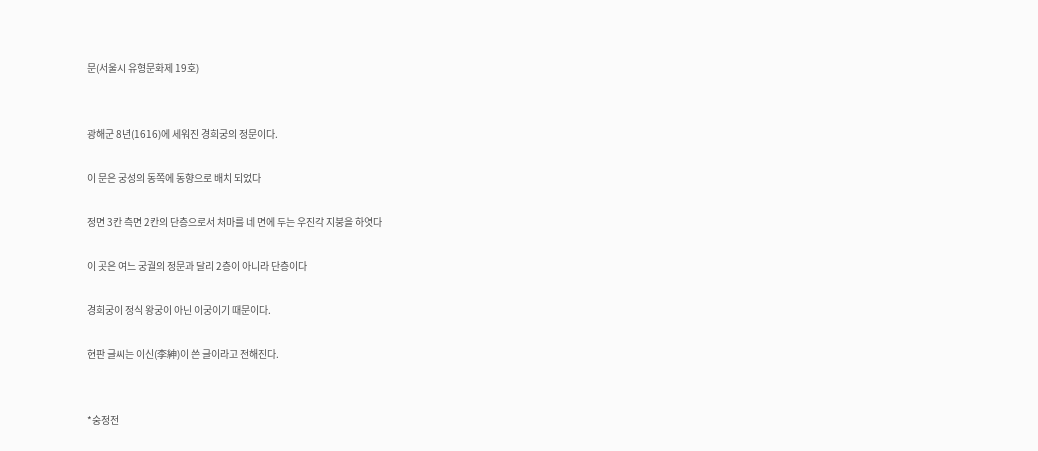문(서울시 유형문화제 19호)


광해군 8년(1616)에 세워진 경희궁의 정문이다.

이 문은 궁성의 동쪽에 동향으로 배치 되었다

정면 3칸 측면 2칸의 단층으로서 처마를 네 면에 두는 우진각 지붕을 하엿다

이 곳은 여느 궁궐의 정문과 달리 2층이 아니라 단층이다

경희궁이 정식 왕궁이 아닌 이궁이기 때문이다.

현판 글씨는 이신(李紳)이 쓴 글이라고 전해진다.


*숭정전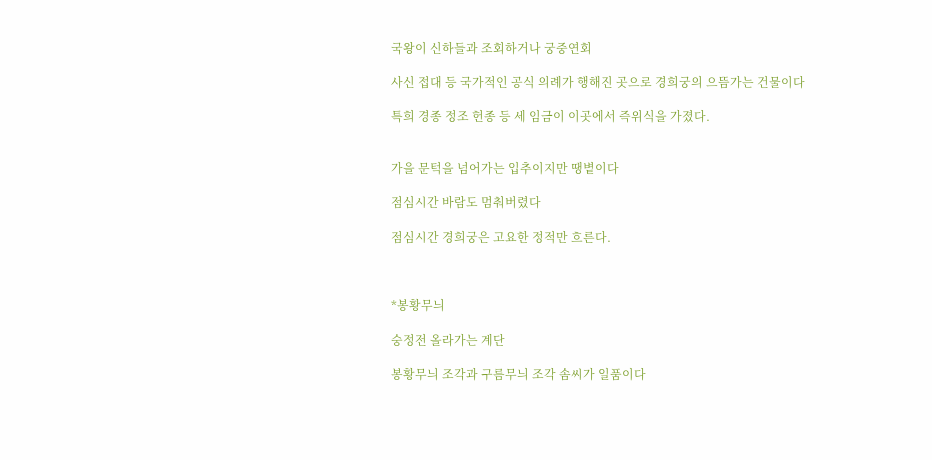국왕이 신하들과 조회하거나 궁중연회

사신 접대 등 국가적인 공식 의례가 행해진 곳으로 경희궁의 으뜸가는 건물이다

특희 경종 정조 헌종 등 세 임금이 이곳에서 즉위식을 가졌다.


가을 문턱을 넘어가는 입추이지만 땡볕이다

점심시간 바람도 멈춰버렸다

점심시간 경희궁은 고요한 정적만 흐른다.



*봉황무늬

숭정전 올라가는 계단

봉황무늬 조각과 구름무늬 조각 솜씨가 일품이다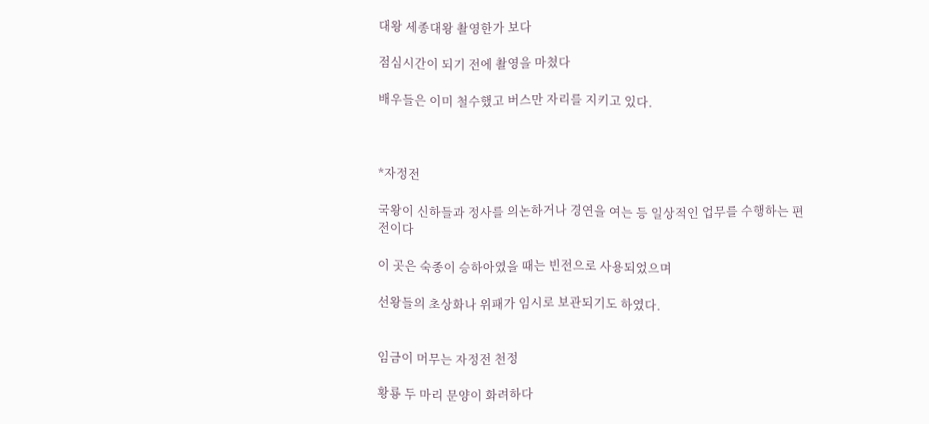대왕 세종대왕 촬영한가 보다

점심시간이 되기 전에 촬영을 마쳤다

배우들은 이미 철수했고 버스만 자리를 지키고 있다.



*자정전

국왕이 신하들과 정사를 의논하거나 경연을 여는 등 일상적인 업무를 수행하는 편전이다

이 곳은 숙종이 승하아였을 때는 빈전으로 사용되었으며

선왕들의 초상화나 위패가 임시로 보관되기도 하였다.


임금이 머무는 자정전 천정

황룡 두 마리 문양이 화려하다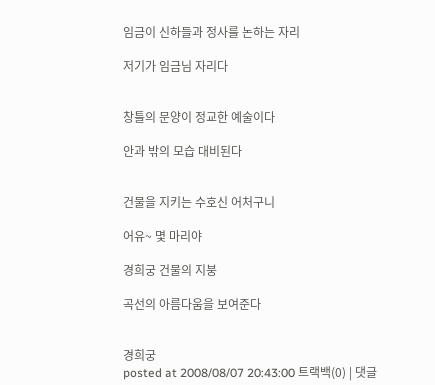임금이 신하들과 정사를 논하는 자리

저기가 임금님 자리다


창틀의 문양이 정교한 예술이다

안과 밖의 모습 대비된다


건물을 지키는 수호신 어처구니

어유~ 몇 마리야

경희궁 건물의 지붕

곡선의 아름다움을 보여준다


경희궁
posted at 2008/08/07 20:43:00 트랙백(0) | 댓글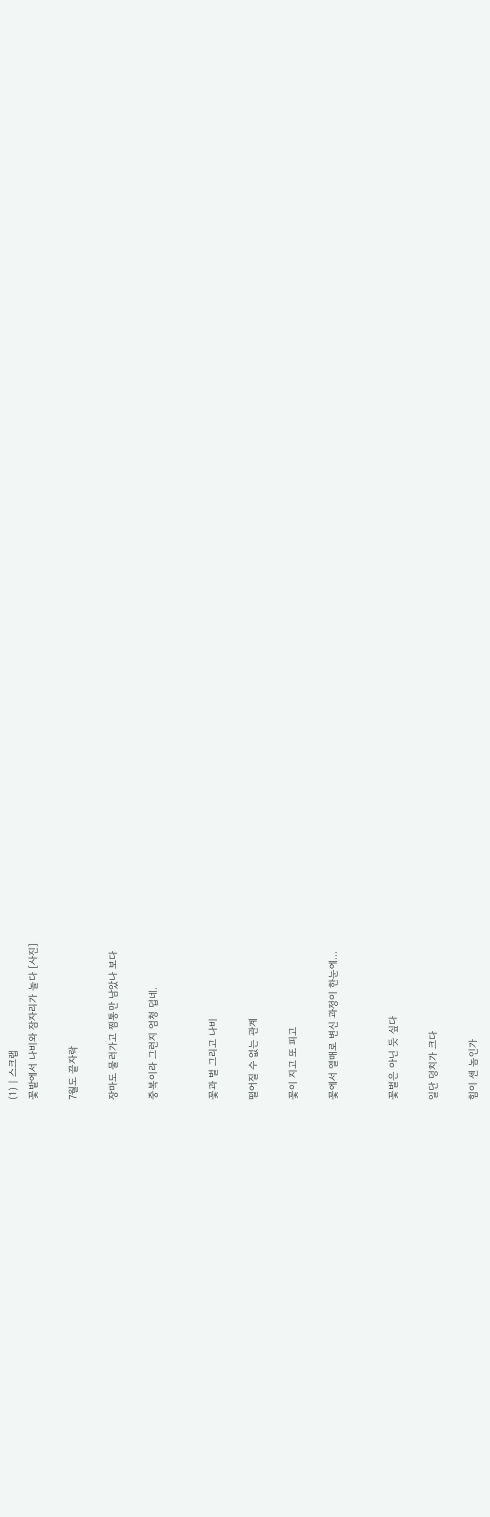(1) | 스크랩
꽃밭에서 나비와 잠자리가 놀다 [사진]

7월도 끝자락

장마도 물러가고 찜통만 남았나 보다

중복이라 그런지 엄청 덥네.


꽃과 벌 그리고 나비

떨어질 수 없는 관계

꽃이 지고 또 피고

꽃에서 열매로 변신 과정이 한눈에…


꽃벌은 아닌 듯 싶다

일단 덩치가 크다

힘이 센 놈인가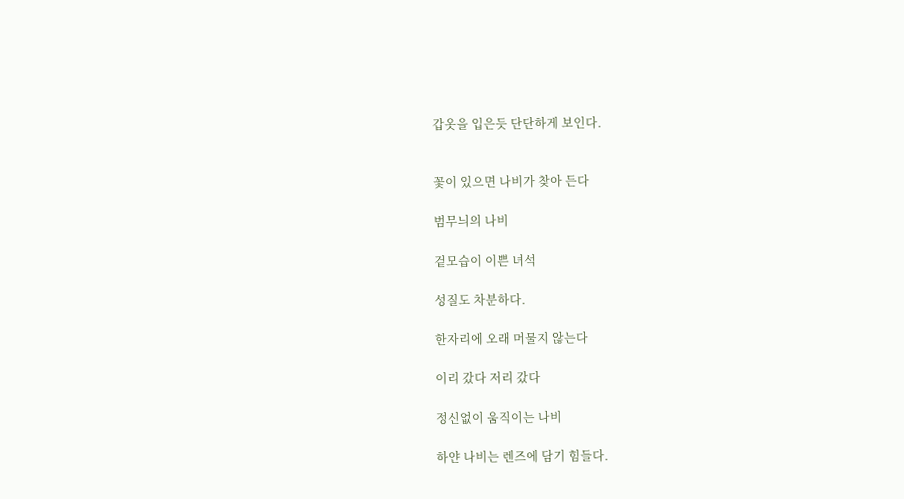갑옷을 입은듯 단단하게 보인다.


꽃이 있으면 나비가 찾아 든다

범무늬의 나비

겉모습이 이쁜 녀석

성질도 차분하다.

한자리에 오래 머물지 않는다

이리 갔다 저리 갔다

정신없이 움직이는 나비

하얀 나비는 렌즈에 담기 힘들다.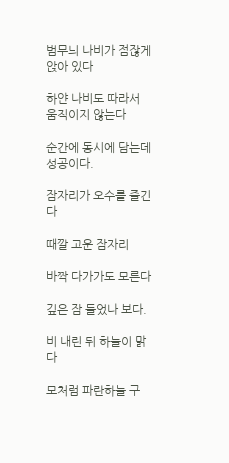범무늬 나비가 점잖게 앉아 있다

하얀 나비도 따라서 움직이지 않는다

순간에 동시에 담는데 성공이다.

잠자리가 오수를 즐긴다

때깔 고운 잠자리

바짝 다가가도 모른다

깊은 잠 들었나 보다.

비 내린 뒤 하늘이 맑다

모처럼 파란하늘 구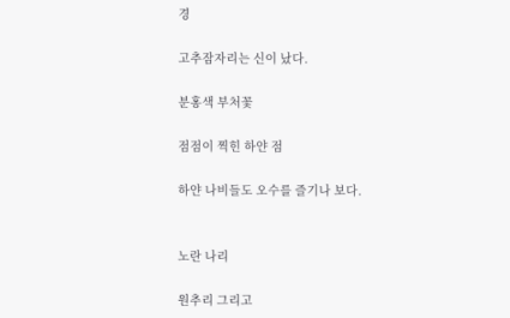경

고추잠자리는 신이 났다.

분홍색 부처꽃

점점이 찍힌 하얀 점

하얀 나비들도 오수를 즐기나 보다.


노란 나리

원추리 그리고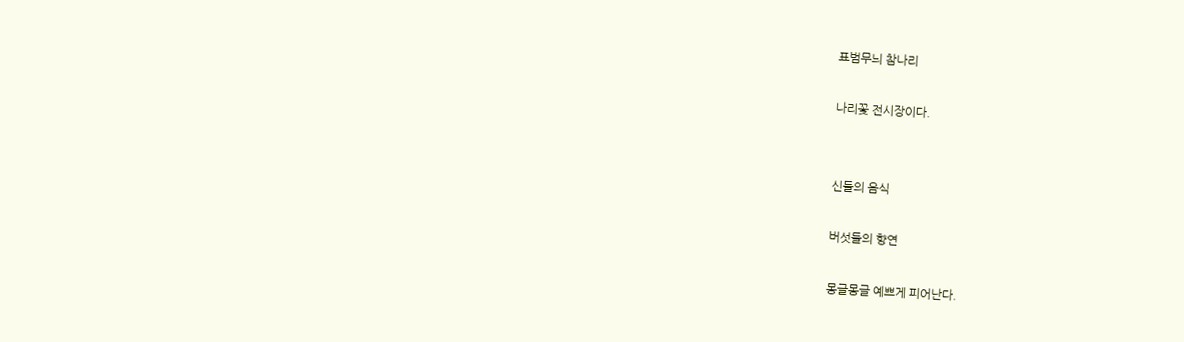표범무늬 참나리

나리꽃 전시장이다.


신들의 음식

버섯들의 향연

몽글몽글 예쁘게 피어난다.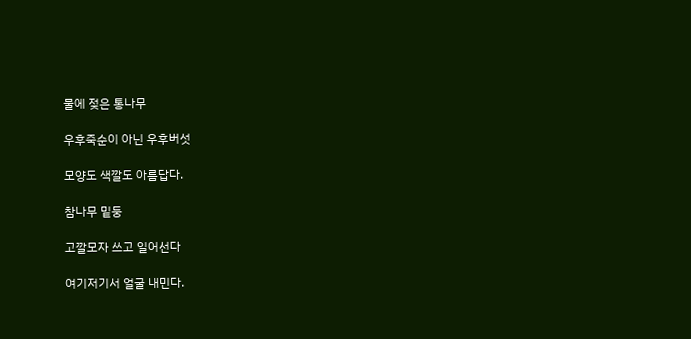물에 젖은 통나무

우후죽순이 아닌 우후버섯

모양도 색깔도 아름답다.

참나무 밑둥

고깔모자 쓰고 일어선다

여기저기서 얼굴 내민다.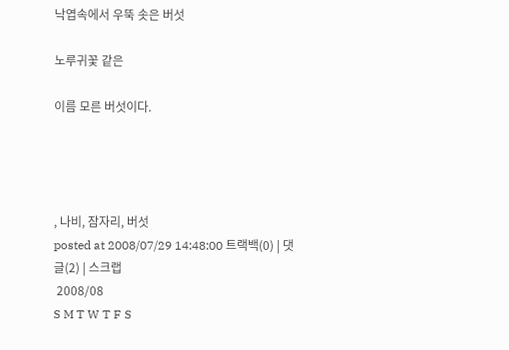낙엽속에서 우뚝 솟은 버섯

노루귀꽃 같은

이름 모른 버섯이다.




, 나비, 잠자리, 버섯
posted at 2008/07/29 14:48:00 트랙백(0) | 댓글(2) | 스크랩
 2008/08
S M T W T F S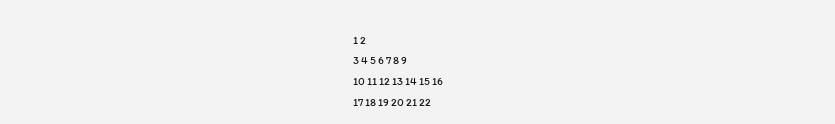1 2
3 4 5 6 7 8 9
10 11 12 13 14 15 16
17 18 19 20 21 22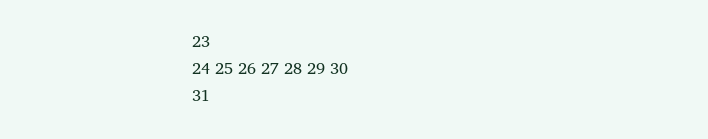23
24 25 26 27 28 29 30
31